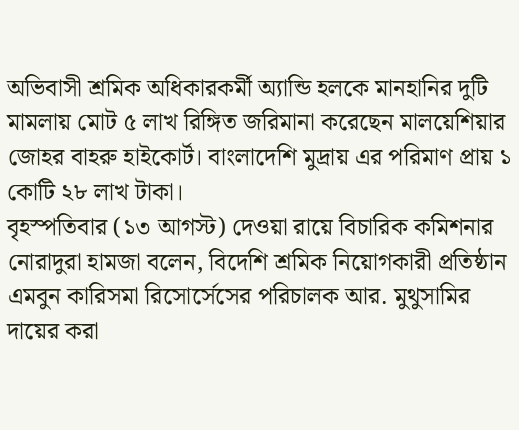অভিবাসী শ্রমিক অধিকারকর্মী অ্যান্ডি হলকে মানহানির দুটি মামলায় মোট ৫ লাখ রিঙ্গিত জরিমানা করেছেন মালয়েশিয়ার জোহর বাহরু হাইকোর্ট। বাংলাদেশি মুদ্রায় এর পরিমাণ প্রায় ১ কোটি ২৮ লাখ টাকা।
বৃহস্পতিবার (১৩ আগস্ট) দেওয়া রায়ে বিচারিক কমিশনার নোরাদুরা হামজা বলেন, বিদেশি শ্রমিক নিয়োগকারী প্রতিষ্ঠান এমবুন কারিসমা রিসোর্সেসের পরিচালক আর. মুথুসামির দায়ের করা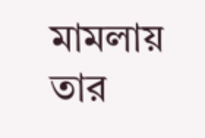মামলায় তার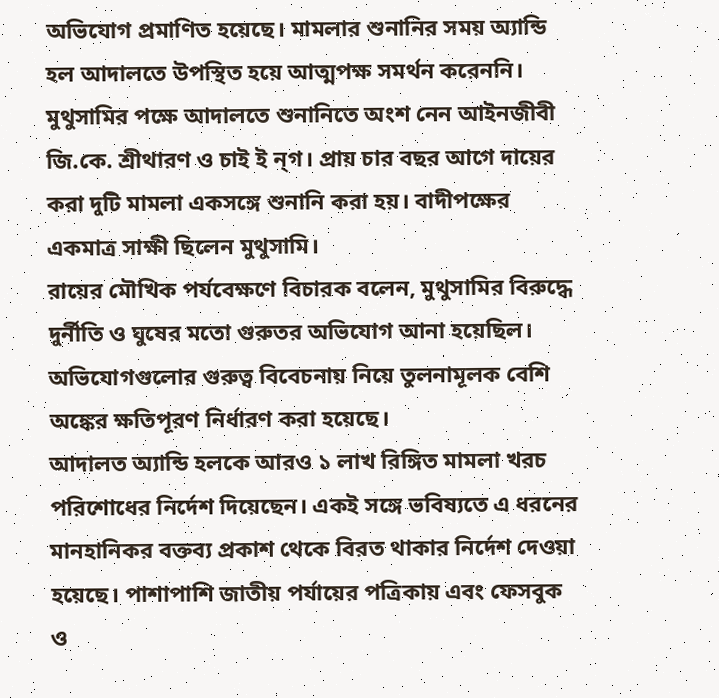অভিযোগ প্রমাণিত হয়েছে। মামলার শুনানির সময় অ্যান্ডি হল আদালতে উপস্থিত হয়ে আত্মপক্ষ সমর্থন করেননি।
মুথুসামির পক্ষে আদালতে শুনানিতে অংশ নেন আইনজীবী জি.কে. শ্রীথারণ ও চাই ই ন্গ। প্রায় চার বছর আগে দায়ের করা দুটি মামলা একসঙ্গে শুনানি করা হয়। বাদীপক্ষের একমাত্র সাক্ষী ছিলেন মুথুসামি।
রায়ের মৌখিক পর্যবেক্ষণে বিচারক বলেন, মুথুসামির বিরুদ্ধে দুর্নীতি ও ঘুষের মতো গুরুতর অভিযোগ আনা হয়েছিল। অভিযোগগুলোর গুরুত্ব বিবেচনায় নিয়ে তুলনামূলক বেশি অঙ্কের ক্ষতিপূরণ নির্ধারণ করা হয়েছে।
আদালত অ্যান্ডি হলকে আরও ১ লাখ রিঙ্গিত মামলা খরচ পরিশোধের নির্দেশ দিয়েছেন। একই সঙ্গে ভবিষ্যতে এ ধরনের মানহানিকর বক্তব্য প্রকাশ থেকে বিরত থাকার নির্দেশ দেওয়া হয়েছে। পাশাপাশি জাতীয় পর্যায়ের পত্রিকায় এবং ফেসবুক ও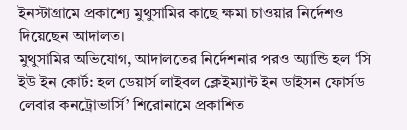ইনস্টাগ্রামে প্রকাশ্যে মুথুসামির কাছে ক্ষমা চাওয়ার নির্দেশও দিয়েছেন আদালত।
মুথুসামির অভিযোগ, আদালতের নির্দেশনার পরও অ্যান্ডি হল ‘সি ইউ ইন কোর্ট: হল ডেয়ার্স লাইবল ক্লেইম্যান্ট ইন ডাইসন ফোর্সড লেবার কনট্রোভার্সি’ শিরোনামে প্রকাশিত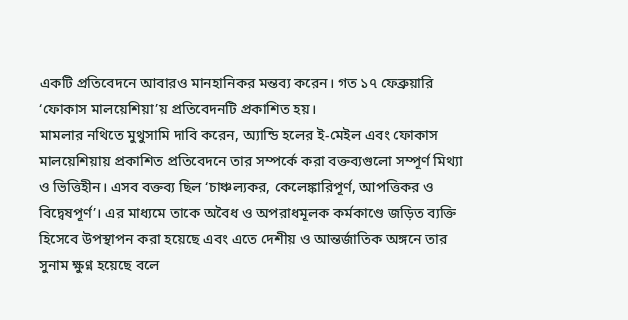একটি প্রতিবেদনে আবারও মানহানিকর মন্তব্য করেন। গত ১৭ ফেব্রুয়ারি ‘ফোকাস মালয়েশিয়া’য় প্রতিবেদনটি প্রকাশিত হয়।
মামলার নথিতে মুথুসামি দাবি করেন, অ্যান্ডি হলের ই-মেইল এবং ফোকাস মালয়েশিয়ায় প্রকাশিত প্রতিবেদনে তার সম্পর্কে করা বক্তব্যগুলো সম্পূর্ণ মিথ্যা ও ভিত্তিহীন। এসব বক্তব্য ছিল ‘চাঞ্চল্যকর, কেলেঙ্কারিপূর্ণ, আপত্তিকর ও বিদ্বেষপূর্ণ’। এর মাধ্যমে তাকে অবৈধ ও অপরাধমূলক কর্মকাণ্ডে জড়িত ব্যক্তি হিসেবে উপস্থাপন করা হয়েছে এবং এতে দেশীয় ও আন্তর্জাতিক অঙ্গনে তার সুনাম ক্ষুণ্ন হয়েছে বলে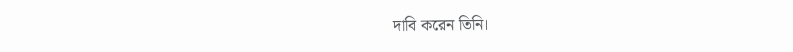দাবি করেন তিনি।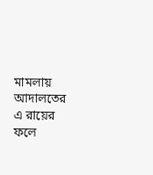মামলায় আদালতের এ রায়ের ফলে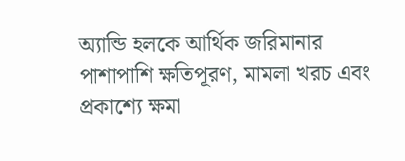অ্যান্ডি হলকে আর্থিক জরিমানার পাশাপাশি ক্ষতিপূরণ, মামলা খরচ এবং প্রকাশ্যে ক্ষমা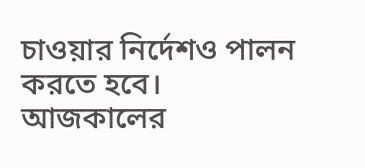চাওয়ার নির্দেশও পালন করতে হবে।
আজকালের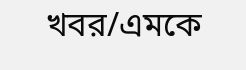খবর/এমকে